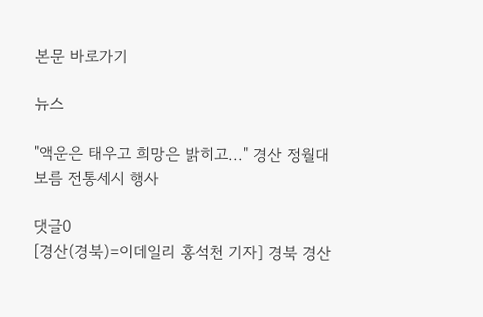본문 바로가기

뉴스

"액운은 태우고 희망은 밝히고..." 경산 정월대보름 전통세시 행사

댓글0
[경산(경북)=이데일리 홍석천 기자] 경북 경산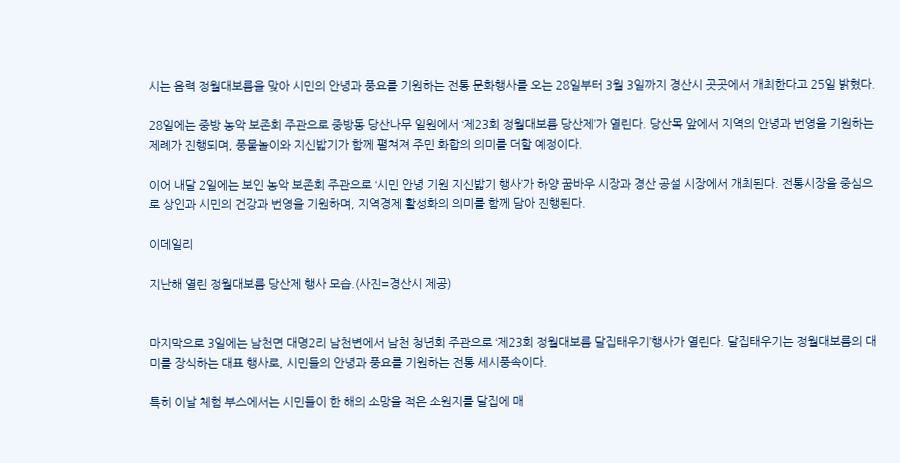시는 음력 정월대보름을 맞아 시민의 안녕과 풍요를 기원하는 전통 문화행사를 오는 28일부터 3월 3일까지 경산시 곳곳에서 개최한다고 25일 밝혔다.

28일에는 중방 농악 보존회 주관으로 중방동 당산나무 일원에서 ‘제23회 정월대보름 당산제’가 열린다. 당산목 앞에서 지역의 안녕과 번영을 기원하는 제례가 진행되며, 풍물놀이와 지신밟기가 함께 펼쳐져 주민 화합의 의미를 더할 예정이다.

이어 내달 2일에는 보인 농악 보존회 주관으로 ‘시민 안녕 기원 지신밟기 행사’가 하양 꿈바우 시장과 경산 공설 시장에서 개최된다. 전통시장을 중심으로 상인과 시민의 건강과 번영을 기원하며, 지역경제 활성화의 의미를 함께 담아 진행된다.

이데일리

지난해 열린 정월대보름 당산제 행사 모습.(사진=경산시 제공)


마지막으로 3일에는 남천면 대명2리 남천변에서 남천 청년회 주관으로 ‘제23회 정월대보름 달집태우기’행사가 열린다. 달집태우기는 정월대보름의 대미를 장식하는 대표 행사로, 시민들의 안녕과 풍요를 기원하는 전통 세시풍속이다.

특히 이날 체험 부스에서는 시민들이 한 해의 소망을 적은 소원지를 달집에 매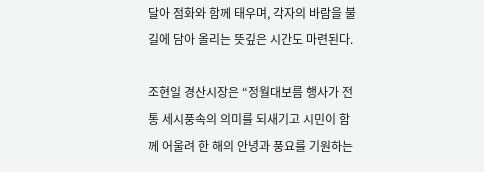달아 점화와 함께 태우며, 각자의 바람을 불길에 담아 올리는 뜻깊은 시간도 마련된다.

조현일 경산시장은 “정월대보름 행사가 전통 세시풍속의 의미를 되새기고 시민이 함께 어울려 한 해의 안녕과 풍요를 기원하는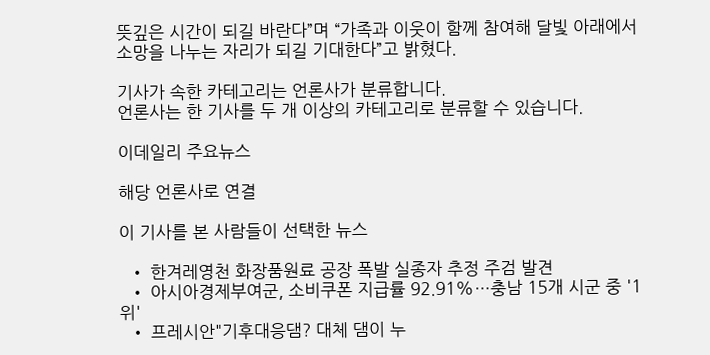뜻깊은 시간이 되길 바란다”며 “가족과 이웃이 함께 참여해 달빛 아래에서 소망을 나누는 자리가 되길 기대한다”고 밝혔다.

기사가 속한 카테고리는 언론사가 분류합니다.
언론사는 한 기사를 두 개 이상의 카테고리로 분류할 수 있습니다.

이데일리 주요뉴스

해당 언론사로 연결

이 기사를 본 사람들이 선택한 뉴스

  • 한겨레영천 화장품원료 공장 폭발 실종자 추정 주검 발견
  • 아시아경제부여군, 소비쿠폰 지급률 92.91%…충남 15개 시군 중 '1위'
  • 프레시안"기후대응댐? 대체 댐이 누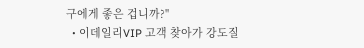구에게 좋은 겁니까?"
  • 이데일리VIP 고객 찾아가 강도질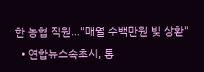한 농협 직원…"매월 수백만원 빚 상환"
  • 연합뉴스속초시, 통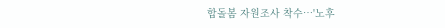합돌봄 자원조사 착수…'노후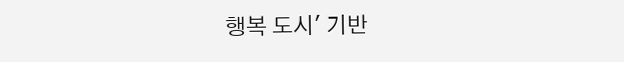행복 도시' 기반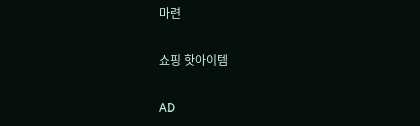마련

쇼핑 핫아이템

AD